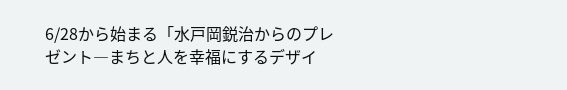6/28から始まる「水戸岡鋭治からのプレゼント―まちと人を幸福にするデザイ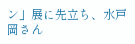ン」展に先立ち、水戸岡さん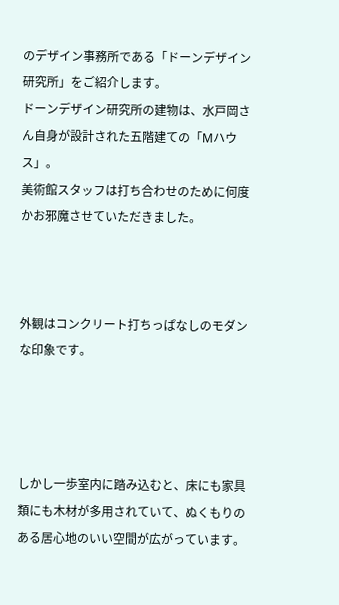のデザイン事務所である「ドーンデザイン研究所」をご紹介します。
ドーンデザイン研究所の建物は、水戸岡さん自身が設計された五階建ての「Mハウス」。
美術館スタッフは打ち合わせのために何度かお邪魔させていただきました。



外観はコンクリート打ちっぱなしのモダンな印象です。




しかし一歩室内に踏み込むと、床にも家具類にも木材が多用されていて、ぬくもりのある居心地のいい空間が広がっています。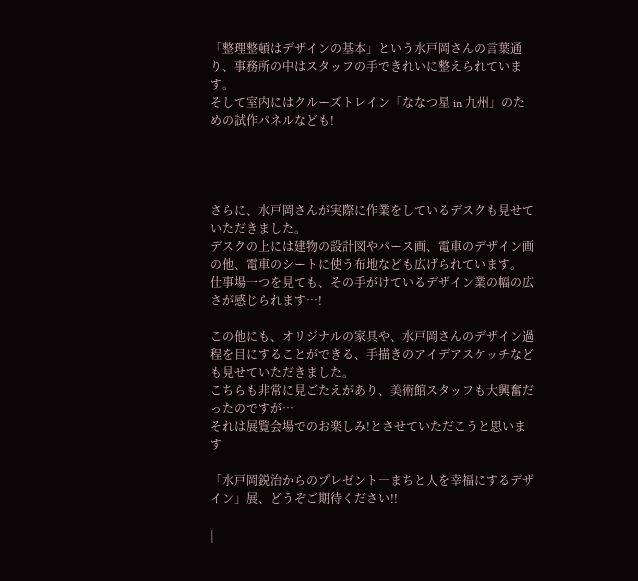「整理整頓はデザインの基本」という水戸岡さんの言葉通り、事務所の中はスタッフの手できれいに整えられています。
そして室内にはクルーズトレイン「ななつ星 in 九州」のための試作パネルなども!




さらに、水戸岡さんが実際に作業をしているデスクも見せていただきました。
デスクの上には建物の設計図やパース画、電車のデザイン画の他、電車のシートに使う布地なども広げられています。
仕事場一つを見ても、その手がけているデザイン業の幅の広さが感じられます…!

この他にも、オリジナルの家具や、水戸岡さんのデザイン過程を目にすることができる、手描きのアイデアスケッチなども見せていただきました。
こちらも非常に見ごたえがあり、美術館スタッフも大興奮だったのですが…
それは展覧会場でのお楽しみ!とさせていただこうと思います

「水戸岡鋭治からのプレゼント―まちと人を幸福にするデザイン」展、どうぞご期待ください!!

|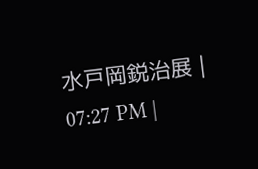水戸岡鋭治展 | 07:27 PM |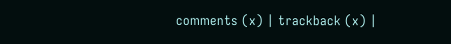comments (x) | trackback (x) |